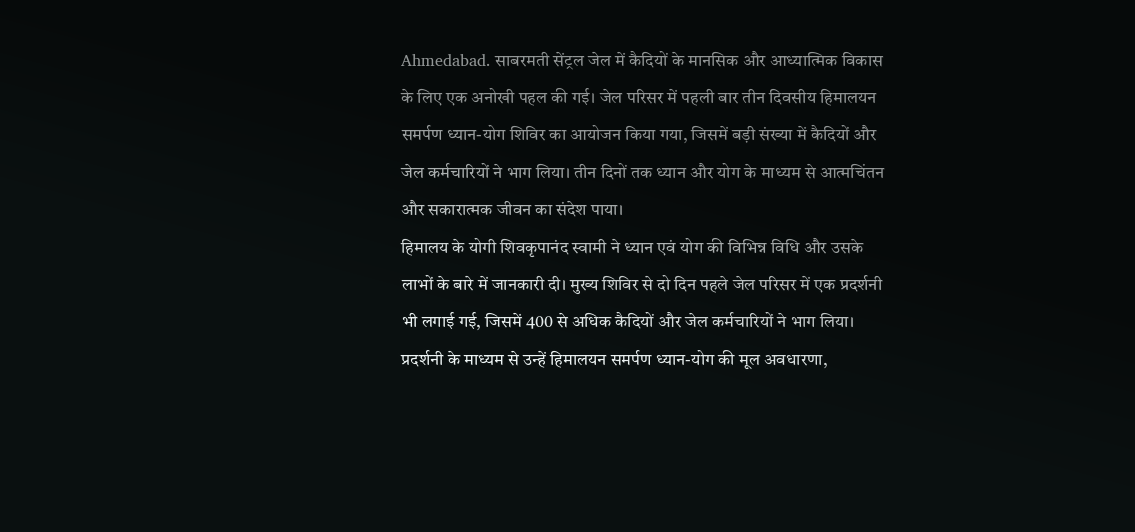Ahmedabad. साबरमती सेंट्रल जेल में कैदियों के मानसिक और आध्यात्मिक विकास के लिए एक अनोखी पहल की गई। जेल परिसर में पहली बार तीन दिवसीय हिमालयन समर्पण ध्यान-योग शिविर का आयोजन किया गया, जिसमें बड़ी संख्या में कैदियों और जेल कर्मचारियों ने भाग लिया। तीन दिनों तक ध्यान और योग के माध्यम से आत्मचिंतन और सकारात्मक जीवन का संदेश पाया।
हिमालय के योगी शिवकृपानंद स्वामी ने ध्यान एवं योग की विभिन्न विधि और उसके लाभों के बारे में जानकारी दी। मुख्य शिविर से दो दिन पहले जेल परिसर में एक प्रदर्शनी भी लगाई गई, जिसमें 400 से अधिक कैदियों और जेल कर्मचारियों ने भाग लिया। प्रदर्शनी के माध्यम से उन्हें हिमालयन समर्पण ध्यान-योग की मूल अवधारणा,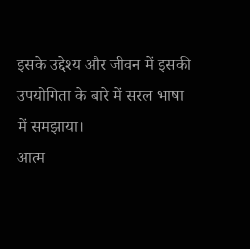इसके उद्देश्य और जीवन में इसकी उपयोगिता के बारे में सरल भाषा में समझाया।
आत्म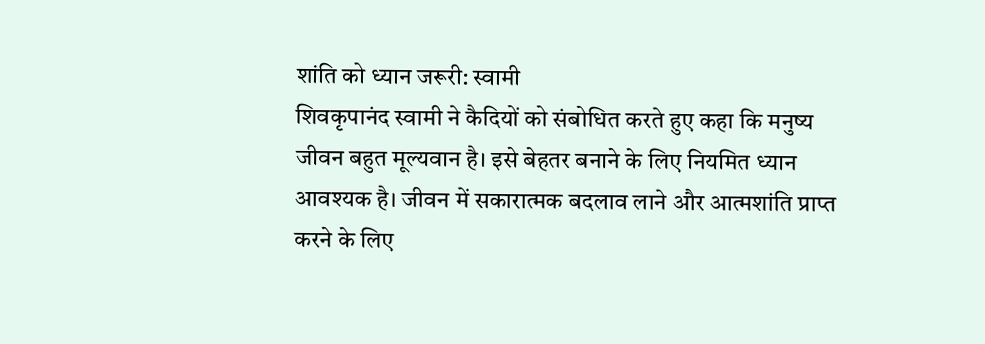शांति को ध्यान जरूरी: स्वामी
शिवकृपानंद स्वामी ने कैदियों को संबोधित करते हुए कहा कि मनुष्य जीवन बहुत मूल्यवान है। इसे बेहतर बनाने के लिए नियमित ध्यान आवश्यक है। जीवन में सकारात्मक बदलाव लाने और आत्मशांति प्राप्त करने के लिए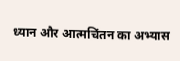ध्यान और आत्मचिंतन का अभ्यास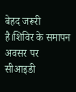बेहद जरूरी है।शिविर के समापन अवसर पर सीआइडी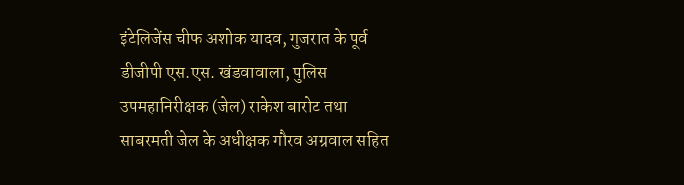इंटेलिजेंस चीफ अशोक यादव, गुजरात के पूर्व डीजीपी एस.एस. खंडवावाला, पुलिस उपमहानिरीक्षक (जेल) राकेश बारोट तथा साबरमती जेल के अधीक्षक गौरव अग्रवाल सहित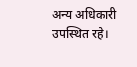अन्य अधिकारी उपस्थित रहे।